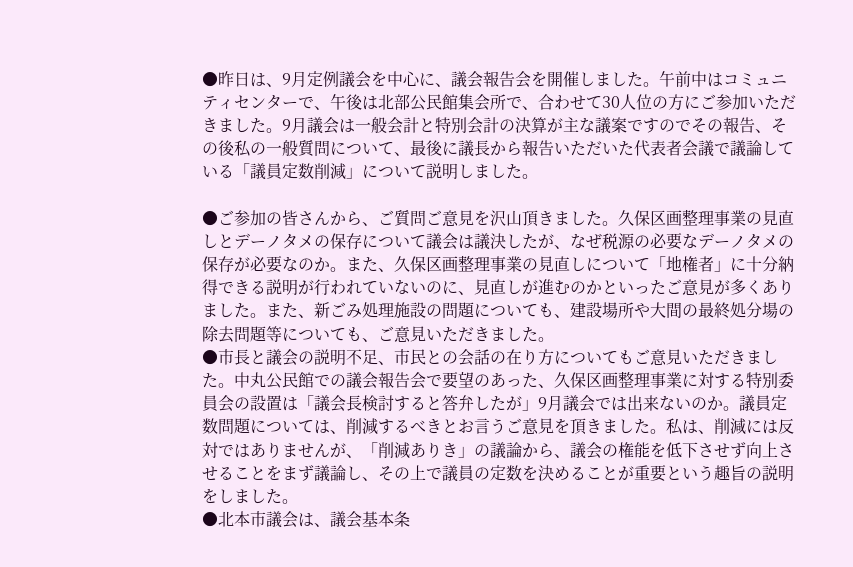●昨日は、9月定例議会を中心に、議会報告会を開催しました。午前中はコミュニティセンターで、午後は北部公民館集会所で、合わせて30人位の方にご参加いただきました。9月議会は一般会計と特別会計の決算が主な議案ですのでその報告、その後私の一般質問について、最後に議長から報告いただいた代表者会議で議論している「議員定数削減」について説明しました。

●ご参加の皆さんから、ご質問ご意見を沢山頂きました。久保区画整理事業の見直しとデーノタメの保存について議会は議決したが、なぜ税源の必要なデーノタメの保存が必要なのか。また、久保区画整理事業の見直しについて「地権者」に十分納得できる説明が行われていないのに、見直しが進むのかといったご意見が多くありました。また、新ごみ処理施設の問題についても、建設場所や大間の最終処分場の除去問題等についても、ご意見いただきました。
●市長と議会の説明不足、市民との会話の在り方についてもご意見いただきました。中丸公民館での議会報告会で要望のあった、久保区画整理事業に対する特別委員会の設置は「議会長検討すると答弁したが」9月議会では出来ないのか。議員定数問題については、削減するべきとお言うご意見を頂きました。私は、削減には反対ではありませんが、「削減ありき」の議論から、議会の権能を低下させず向上させることをまず議論し、その上で議員の定数を決めることが重要という趣旨の説明をしました。
●北本市議会は、議会基本条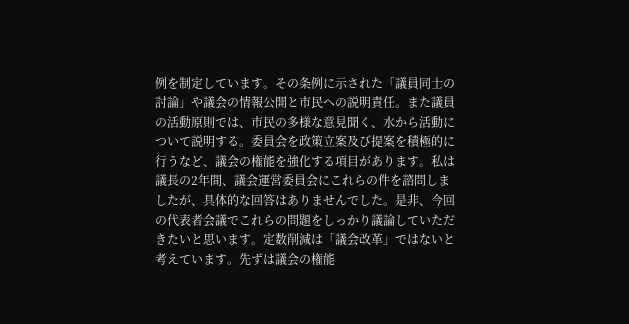例を制定しています。その条例に示された「議員同士の討論」や議会の情報公開と市民への説明責任。また議員の活動原則では、市民の多様な意見聞く、水から活動について説明する。委員会を政策立案及び提案を積極的に行うなど、議会の権能を強化する項目があります。私は議長の2年間、議会運営委員会にこれらの件を諮問しましたが、具体的な回答はありませんでした。是非、今回の代表者会議でこれらの問題をしっかり議論していただきたいと思います。定数削減は「議会改革」ではないと考えています。先ずは議会の権能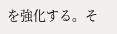を強化する。そ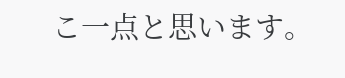こ一点と思います。